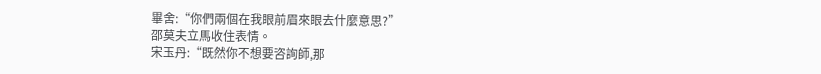畢舍:“你們兩個在我眼前眉來眼去什麼意思?”
邵莫夫立馬收住表情。
宋玉丹:“既然你不想要咨詢師,那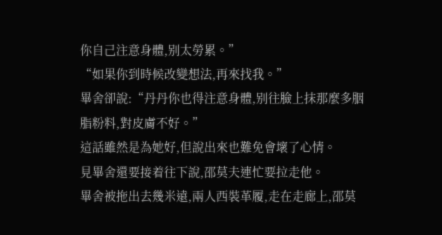你自己注意身體,别太勞累。”
“如果你到時候改變想法,再來找我。”
畢舍卻說:“丹丹你也得注意身體,别往臉上抹那麼多胭脂粉料,對皮膚不好。”
這話雖然是為她好,但說出來也難免會壞了心情。
見畢舍還要接着往下說,邵莫夫連忙要拉走他。
畢舍被拖出去幾米遠,兩人西裝革履,走在走廊上,邵莫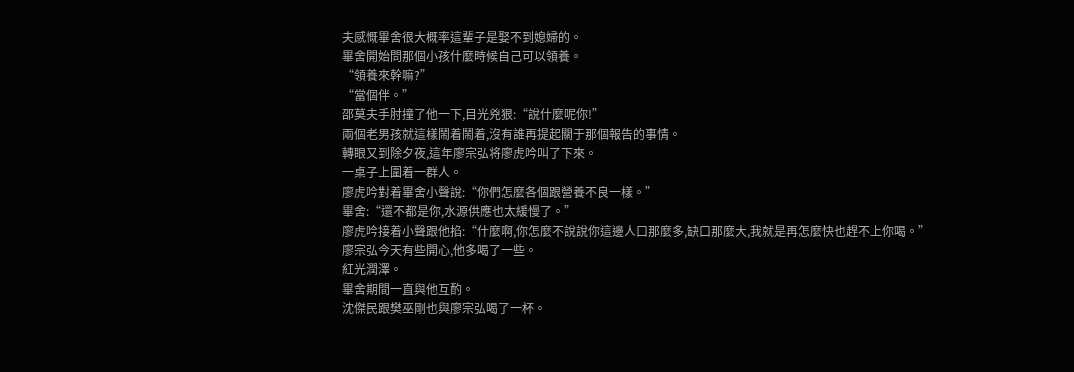夫感慨畢舍很大概率這輩子是娶不到媳婦的。
畢舍開始問那個小孩什麼時候自己可以領養。
“領養來幹嘛?”
“當個伴。”
邵莫夫手肘撞了他一下,目光兇狠:“說什麼呢你!”
兩個老男孩就這樣鬧着鬧着,沒有誰再提起關于那個報告的事情。
轉眼又到除夕夜,這年廖宗弘将廖虎吟叫了下來。
一桌子上圍着一群人。
廖虎吟對着畢舍小聲說:“你們怎麼各個跟營養不良一樣。”
畢舍:“還不都是你,水源供應也太緩慢了。”
廖虎吟接着小聲跟他掐:“什麼啊,你怎麼不說說你這邊人口那麼多,缺口那麼大,我就是再怎麼快也趕不上你喝。”
廖宗弘今天有些開心,他多喝了一些。
紅光潤澤。
畢舍期間一直與他互酌。
沈傑民跟樊巫剛也與廖宗弘喝了一杯。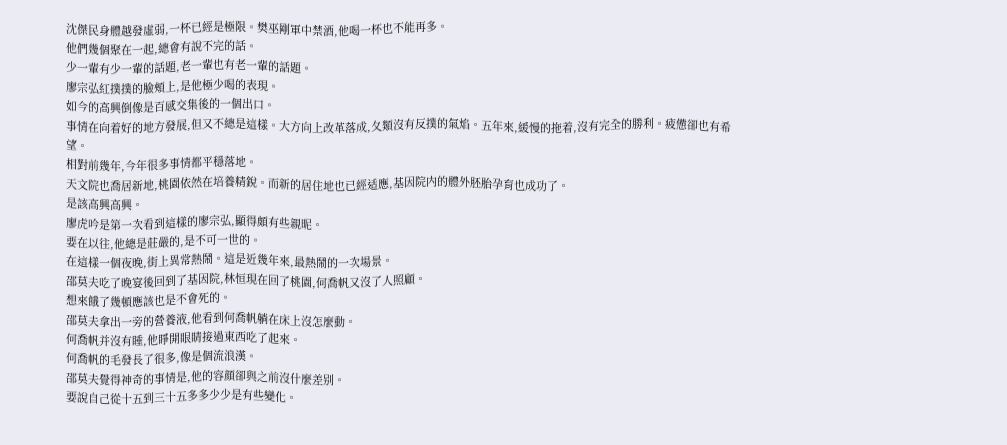沈傑民身體越發虛弱,一杯已經是極限。樊巫剛軍中禁酒,他喝一杯也不能再多。
他們幾個聚在一起,總會有說不完的話。
少一輩有少一輩的話題,老一輩也有老一輩的話題。
廖宗弘紅撲撲的臉頰上,是他極少喝的表現。
如今的高興倒像是百感交集後的一個出口。
事情在向着好的地方發展,但又不總是這樣。大方向上改革落成,夂類沒有反撲的氣焰。五年來,緩慢的拖着,沒有完全的勝利。疲憊卻也有希望。
相對前幾年,今年很多事情都平穩落地。
天文院也喬居新地,桃園依然在培養精銳。而新的居住地也已經适應,基因院内的體外胚胎孕育也成功了。
是該高興高興。
廖虎吟是第一次看到這樣的廖宗弘,顯得頗有些親昵。
要在以往,他總是莊嚴的,是不可一世的。
在這樣一個夜晚,街上異常熱鬧。這是近幾年來,最熱鬧的一次場景。
邵莫夫吃了晚宴後回到了基因院,林恒現在回了桃園,何喬帆又沒了人照顧。
想來餓了幾頓應該也是不會死的。
邵莫夫拿出一旁的營養液,他看到何喬帆躺在床上沒怎麼動。
何喬帆并沒有睡,他睜開眼睛接過東西吃了起來。
何喬帆的毛發長了很多,像是個流浪漢。
邵莫夫覺得神奇的事情是,他的容顔卻與之前沒什麼差别。
要說自己從十五到三十五多多少少是有些變化。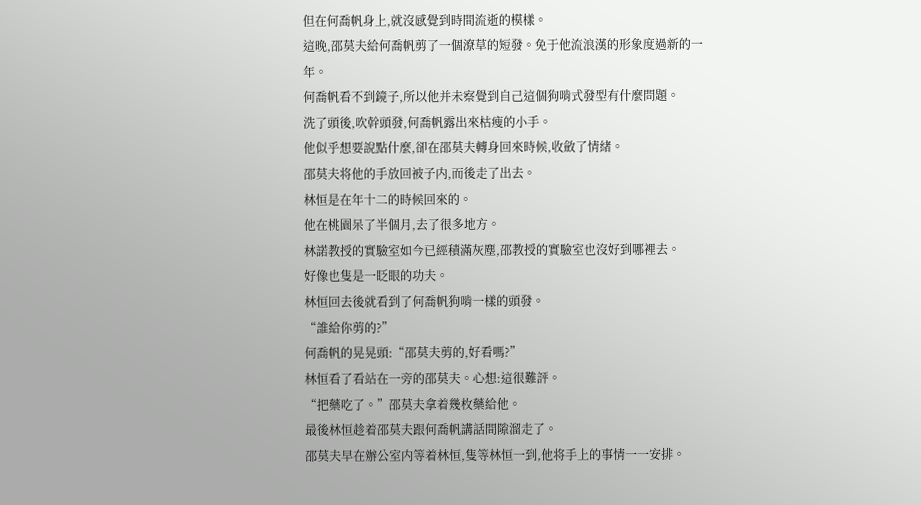但在何喬帆身上,就沒感覺到時間流逝的模樣。
這晚,邵莫夫給何喬帆剪了一個潦草的短發。免于他流浪漢的形象度過新的一年。
何喬帆看不到鏡子,所以他并未察覺到自己這個狗啃式發型有什麼問題。
洗了頭後,吹幹頭發,何喬帆露出來枯瘦的小手。
他似乎想要說點什麼,卻在邵莫夫轉身回來時候,收斂了情緒。
邵莫夫将他的手放回被子内,而後走了出去。
林恒是在年十二的時候回來的。
他在桃園呆了半個月,去了很多地方。
林諾教授的實驗室如今已經積滿灰塵,邵教授的實驗室也沒好到哪裡去。
好像也隻是一眨眼的功夫。
林恒回去後就看到了何喬帆狗啃一樣的頭發。
“誰給你剪的?”
何喬帆的晃晃頭:“邵莫夫剪的,好看嗎?”
林恒看了看站在一旁的邵莫夫。心想:這很難評。
“把藥吃了。”邵莫夫拿着幾枚藥給他。
最後林恒趁着邵莫夫跟何喬帆講話間隙溜走了。
邵莫夫早在辦公室内等着林恒,隻等林恒一到,他将手上的事情一一安排。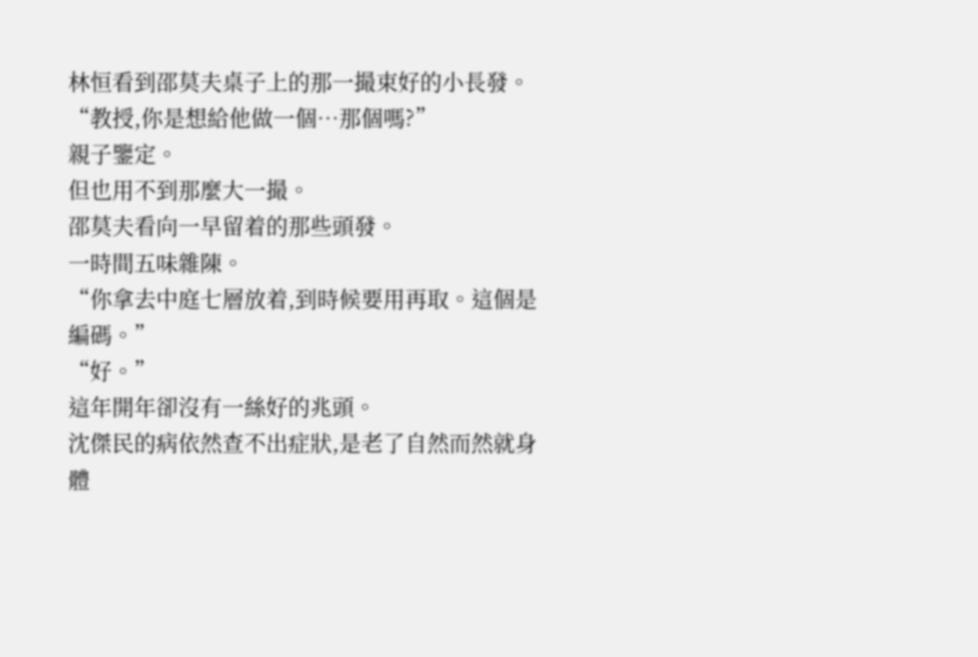林恒看到邵莫夫桌子上的那一撮束好的小長發。
“教授,你是想給他做一個…那個嗎?”
親子鑒定。
但也用不到那麼大一撮。
邵莫夫看向一早留着的那些頭發。
一時間五味雜陳。
“你拿去中庭七層放着,到時候要用再取。這個是編碼。”
“好。”
這年開年卻沒有一絲好的兆頭。
沈傑民的病依然查不出症狀,是老了自然而然就身體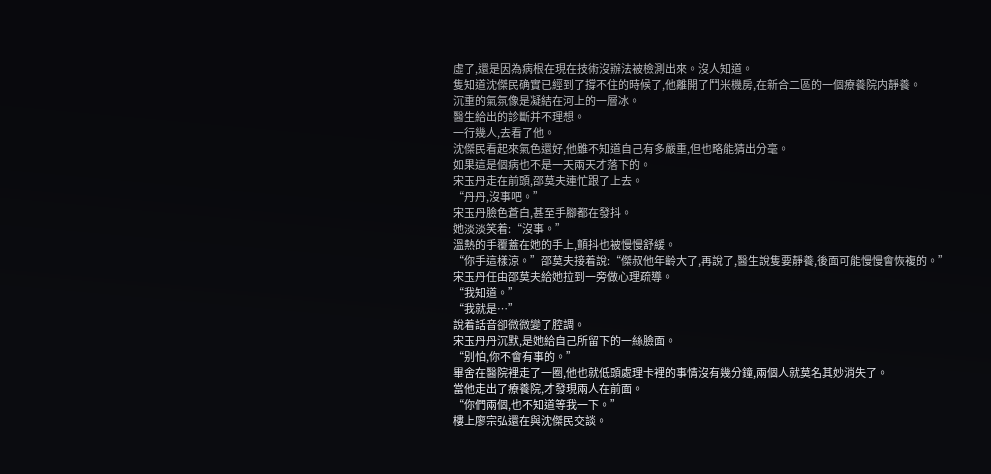虛了,還是因為病根在現在技術沒辦法被檢測出來。沒人知道。
隻知道沈傑民确實已經到了撐不住的時候了,他離開了鬥米機房,在新合二區的一個療養院内靜養。
沉重的氣氛像是凝結在河上的一層冰。
醫生給出的診斷并不理想。
一行幾人,去看了他。
沈傑民看起來氣色還好,他雖不知道自己有多嚴重,但也略能猜出分毫。
如果這是個病也不是一天兩天才落下的。
宋玉丹走在前頭,邵莫夫連忙跟了上去。
“丹丹,沒事吧。”
宋玉丹臉色蒼白,甚至手腳都在發抖。
她淡淡笑着:“沒事。”
溫熱的手覆蓋在她的手上,顫抖也被慢慢舒緩。
“你手這樣涼。”邵莫夫接着說:“傑叔他年齡大了,再說了,醫生說隻要靜養,後面可能慢慢會恢複的。”
宋玉丹任由邵莫夫給她拉到一旁做心理疏導。
“我知道。”
“我就是…”
說着話音卻微微變了腔調。
宋玉丹丹沉默,是她給自己所留下的一絲臉面。
“别怕,你不會有事的。”
畢舍在醫院裡走了一圈,他也就低頭處理卡裡的事情沒有幾分鐘,兩個人就莫名其妙消失了。
當他走出了療養院,才發現兩人在前面。
“你們兩個,也不知道等我一下。”
樓上廖宗弘還在與沈傑民交談。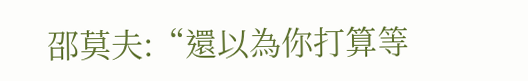邵莫夫:“還以為你打算等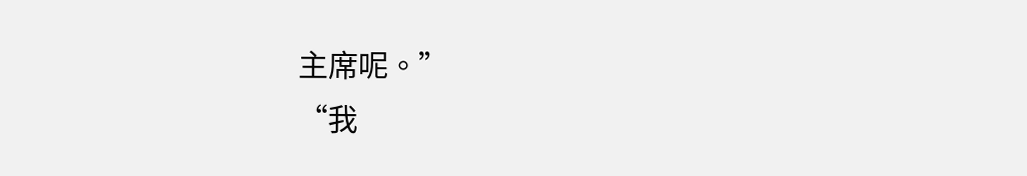主席呢。”
“我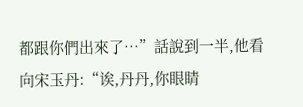都跟你們出來了…”話說到一半,他看向宋玉丹:“诶,丹丹,你眼睛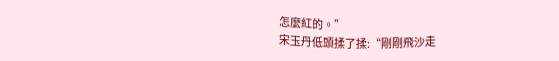怎麼紅的。”
宋玉丹低頭揉了揉:“剛剛飛沙走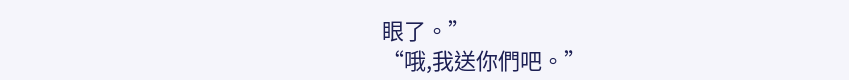眼了。”
“哦,我送你們吧。”